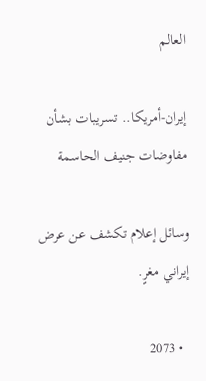العالم

إيران-أمريكا.. تسريبات بشأن مفاوضات جنيف الحاسمة

وسائل إعلام تكشف عن عرض إيراني مغرٍ.

  • 2073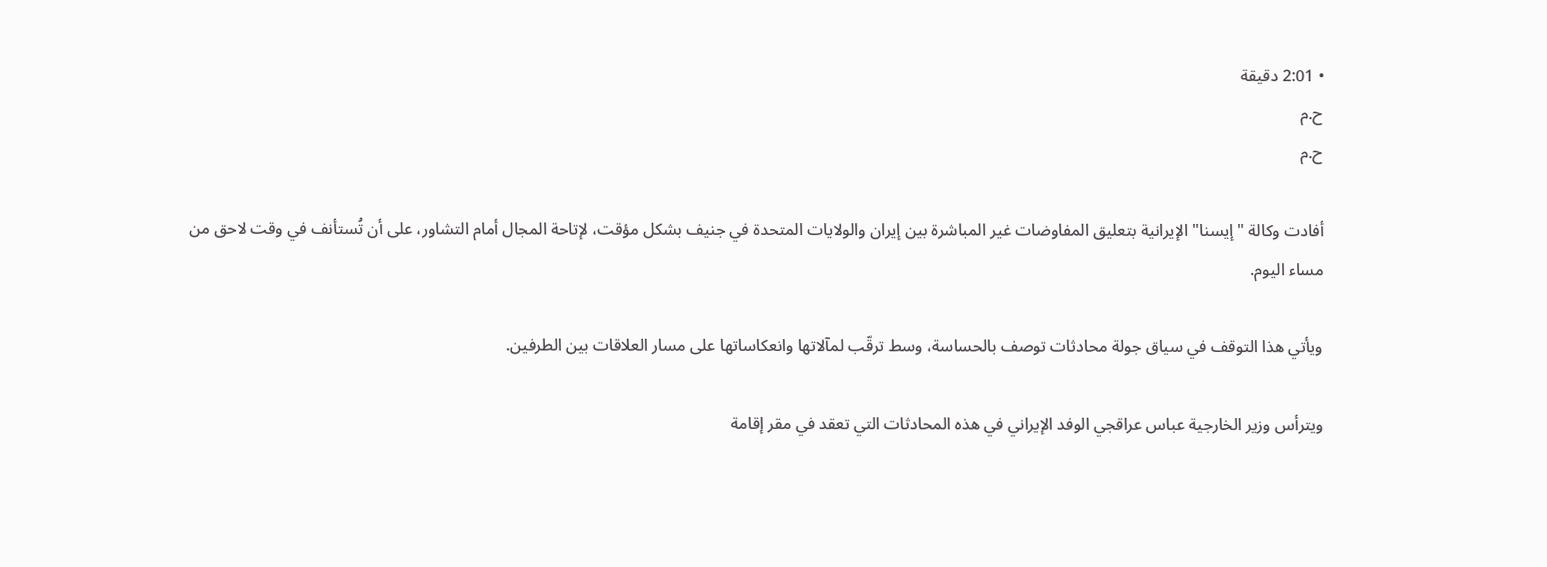• 2:01 دقيقة
ح.م
ح.م

أفادت وكالة "إيسنا" الإيرانية بتعليق المفاوضات غير المباشرة بين إيران والولايات المتحدة في جنيف بشكل مؤقت، لإتاحة المجال أمام التشاور، على أن تُستأنف في وقت لاحق من مساء اليوم.

ويأتي هذا التوقف في سياق جولة محادثات توصف بالحساسة، وسط ترقّب لمآلاتها وانعكاساتها على مسار العلاقات بين الطرفين.

ويترأس وزير الخارجية عباس عراقجي الوفد الإيراني في هذه المحادثات التي تعقد في مقر إقامة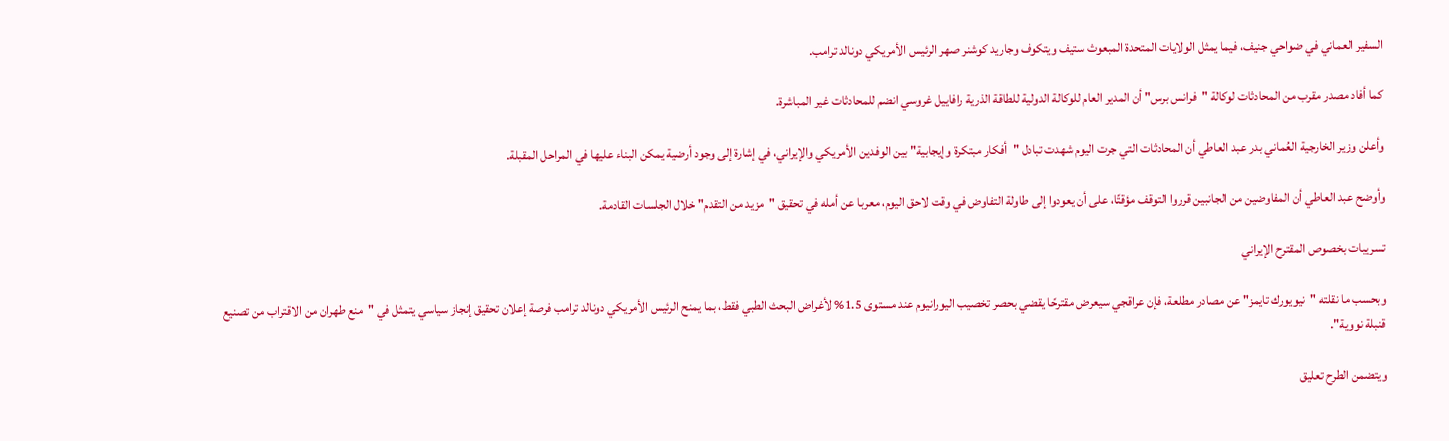السفير العماني في ضواحي جنيف، فيما يمثل الولايات المتحدة المبعوث ستيف ويتكوف وجاريد كوشنر صهر الرئيس الأمريكي دونالد ترامب.

كما أفاد مصدر مقرب من المحادثات لوكالة "فرانس برس" أن المدير العام للوكالة الدولية للطاقة الذرية رافاييل غروسي انضم للمحادثات غير المباشرة.

وأعلن وزير الخارجية العُماني بدر عبد العاطي أن المحادثات التي جرت اليوم شهدت تبادل "أفكار مبتكرة وإيجابية" بين الوفدين الأمريكي والإيراني، في إشارة إلى وجود أرضية يمكن البناء عليها في المراحل المقبلة.

وأوضح عبد العاطي أن المفاوضين من الجانبين قرروا التوقف مؤقتًا، على أن يعودوا إلى طاولة التفاوض في وقت لاحق اليوم، معربا عن أمله في تحقيق "مزيد من التقدم" خلال الجلسات القادمة.

تسريبات بخصوص المقترح الإيراني

وبحسب ما نقلته "نيويورك تايمز" عن مصادر مطلعة، فإن عراقجي سيعرض مقترحًا يقضي بحصر تخصيب اليورانيوم عند مستوى 1.5% لأغراض البحث الطبي فقط، بما يمنح الرئيس الأمريكي دونالد ترامب فرصة إعلان تحقيق إنجاز سياسي يتمثل في "منع طهران من الاقتراب من تصنيع قنبلة نووية".

ويتضمن الطرح تعليق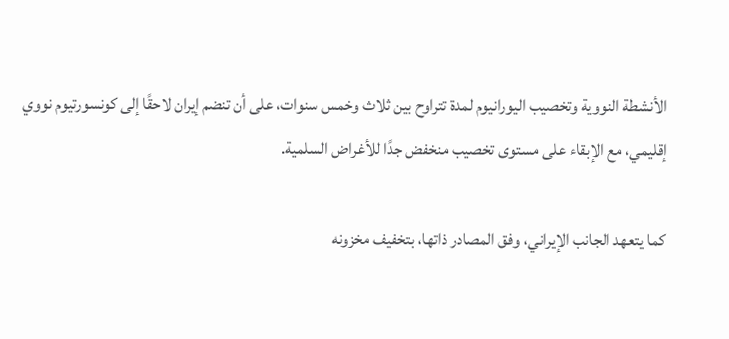الأنشطة النووية وتخصيب اليورانيوم لمدة تتراوح بين ثلاث وخمس سنوات، على أن تنضم إيران لاحقًا إلى كونسورتيوم نووي إقليمي، مع الإبقاء على مستوى تخصيب منخفض جدًا للأغراض السلمية.

كما يتعهد الجانب الإيراني، وفق المصادر ذاتها، بتخفيف مخزونه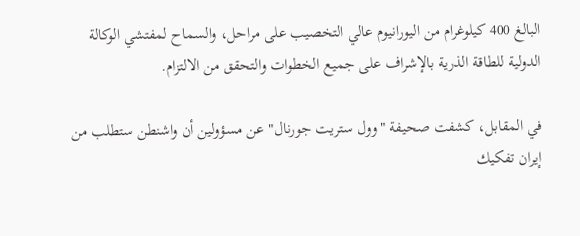البالغ 400 كيلوغرام من اليورانيوم عالي التخصيب على مراحل، والسماح لمفتشي الوكالة الدولية للطاقة الذرية بالإشراف على جميع الخطوات والتحقق من الالتزام.

في المقابل، كشفت صحيفة "وول ستريت جورنال" عن مسؤولين أن واشنطن ستطلب من إيران تفكيك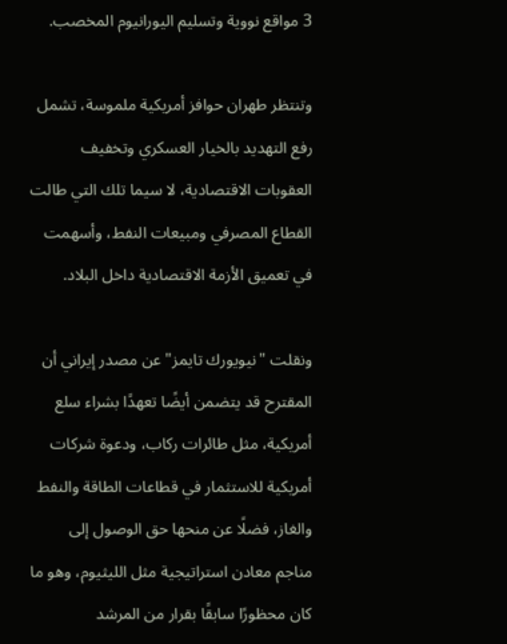3 مواقع نووية وتسليم اليورانيوم المخصب.

وتنتظر طهران حوافز أمريكية ملموسة، تشمل رفع التهديد بالخيار العسكري وتخفيف العقوبات الاقتصادية، لا سيما تلك التي طالت القطاع المصرفي ومبيعات النفط، وأسهمت في تعميق الأزمة الاقتصادية داخل البلاد.

ونقلت "نيويورك تايمز" عن مصدر إيراني أن المقترح قد يتضمن أيضًا تعهدًا بشراء سلع أمريكية، مثل طائرات ركاب، ودعوة شركات أمريكية للاستثمار في قطاعات الطاقة والنفط والغاز، فضلًا عن منحها حق الوصول إلى مناجم معادن استراتيجية مثل الليثيوم، وهو ما كان محظورًا سابقًا بقرار من المرشد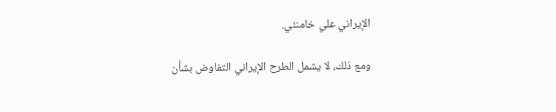الإيراني علي خامنئي.

ومع ذلك، لا يشمل الطرح الإيراني التفاوض بشأن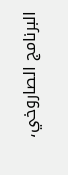البرنامج الصاروخي،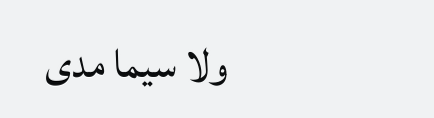ولا سيما مدى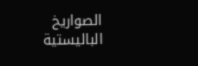الصواريخ الباليستية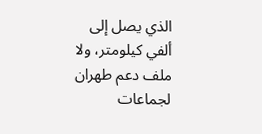الذي يصل إلى ألفي كيلومتر، ولا ملف دعم طهران لجماعات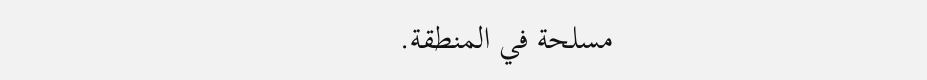مسلحة في المنطقة.